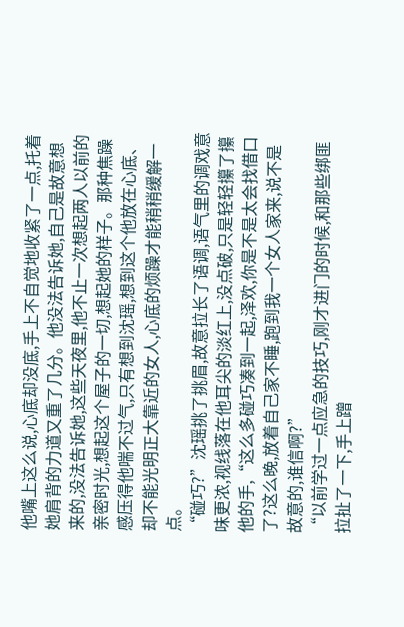他嘴上这么说,心底却没底,手上不自觉地收紧了一点,托着她肩背的力道又重了几分。他没法告诉她,自己是故意想来的,没法告诉她,这些天夜里,他不止一次想起两人以前的亲密时光,想起这个屋子的一切,想起她的样子。那种焦躁感压得他喘不过气,只有想到沈瑶,想到这个他放在心底、却不能光明正大靠近的女人,心底的烦躁才能稍稍缓解一点。
“碰巧?”沈瑶挑了挑眉,故意拉长了语调,语气里的调戏意味更浓,视线落在他耳尖的淡红上,没点破,只是轻轻攥了攥他的手,“这么多碰巧凑到一起,泽欢,你是不是太会找借口了?这么晚,放着自己家不睡,跑到我一个女人家来,说不是故意的,谁信啊?”
“以前学过一点应急的技巧,刚才进门的时候,和那些绑匪拉扯了一下,手上蹭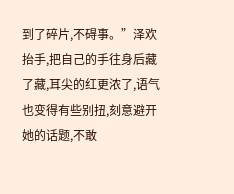到了碎片,不碍事。”泽欢抬手,把自己的手往身后藏了藏,耳尖的红更浓了,语气也变得有些别扭,刻意避开她的话题,不敢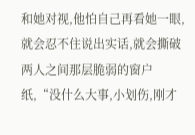和她对视,他怕自己再看她一眼,就会忍不住说出实话,就会撕破两人之间那层脆弱的窗户纸,“没什么大事,小划伤,刚才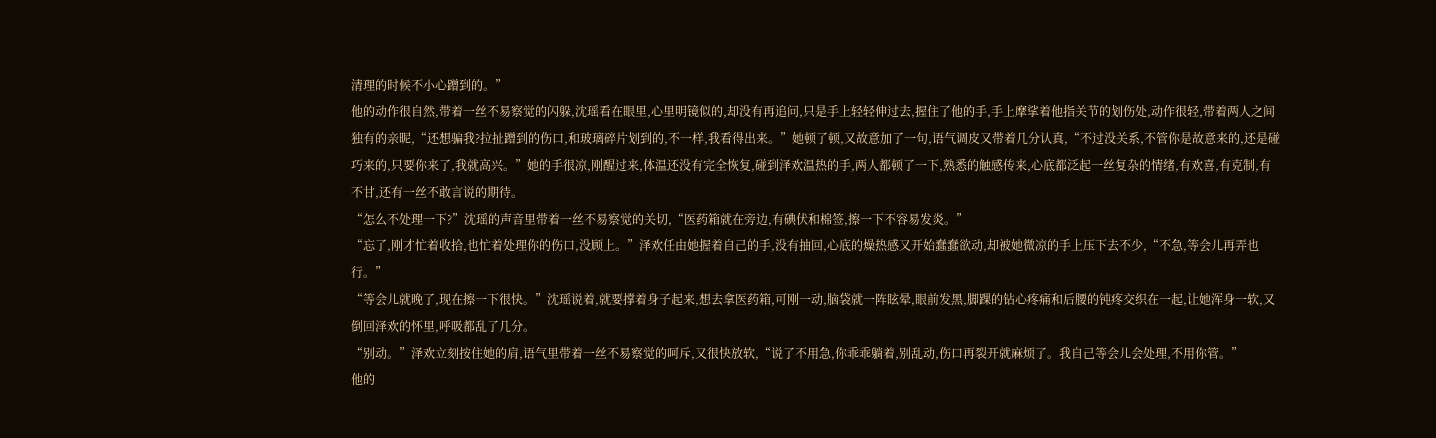清理的时候不小心蹭到的。”
他的动作很自然,带着一丝不易察觉的闪躲,沈瑶看在眼里,心里明镜似的,却没有再追问,只是手上轻轻伸过去,握住了他的手,手上摩挲着他指关节的划伤处,动作很轻,带着两人之间独有的亲昵,“还想骗我?拉扯蹭到的伤口,和玻璃碎片划到的,不一样,我看得出来。”她顿了顿,又故意加了一句,语气调皮又带着几分认真,“不过没关系,不管你是故意来的,还是碰巧来的,只要你来了,我就高兴。”她的手很凉,刚醒过来,体温还没有完全恢复,碰到泽欢温热的手,两人都顿了一下,熟悉的触感传来,心底都泛起一丝复杂的情绪,有欢喜,有克制,有不甘,还有一丝不敢言说的期待。
“怎么不处理一下?”沈瑶的声音里带着一丝不易察觉的关切,“医药箱就在旁边,有碘伏和棉签,擦一下不容易发炎。”
“忘了,刚才忙着收拾,也忙着处理你的伤口,没顾上。”泽欢任由她握着自己的手,没有抽回,心底的燥热感又开始蠢蠢欲动,却被她微凉的手上压下去不少,“不急,等会儿再弄也行。”
“等会儿就晚了,现在擦一下很快。”沈瑶说着,就要撑着身子起来,想去拿医药箱,可刚一动,脑袋就一阵眩晕,眼前发黑,脚踝的钻心疼痛和后腰的钝疼交织在一起,让她浑身一软,又倒回泽欢的怀里,呼吸都乱了几分。
“别动。”泽欢立刻按住她的肩,语气里带着一丝不易察觉的呵斥,又很快放软,“说了不用急,你乖乖躺着,别乱动,伤口再裂开就麻烦了。我自己等会儿会处理,不用你管。”
他的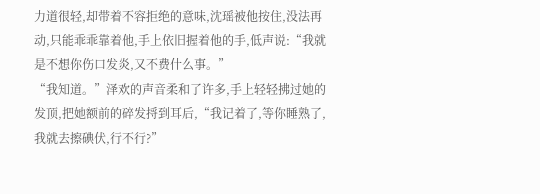力道很轻,却带着不容拒绝的意味,沈瑶被他按住,没法再动,只能乖乖靠着他,手上依旧握着他的手,低声说:“我就是不想你伤口发炎,又不费什么事。”
“我知道。”泽欢的声音柔和了许多,手上轻轻拂过她的发顶,把她额前的碎发捋到耳后,“我记着了,等你睡熟了,我就去擦碘伏,行不行?”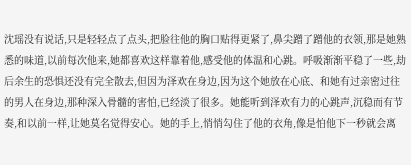沈瑶没有说话,只是轻轻点了点头,把脸往他的胸口贴得更紧了,鼻尖蹭了蹭他的衣领,那是她熟悉的味道,以前每次他来,她都喜欢这样靠着他,感受他的体温和心跳。呼吸渐渐平稳了一些,劫后余生的恐惧还没有完全散去,但因为泽欢在身边,因为这个她放在心底、和她有过亲密过往的男人在身边,那种深入骨髓的害怕,已经淡了很多。她能听到泽欢有力的心跳声,沉稳而有节奏,和以前一样,让她莫名觉得安心。她的手上,悄悄勾住了他的衣角,像是怕他下一秒就会离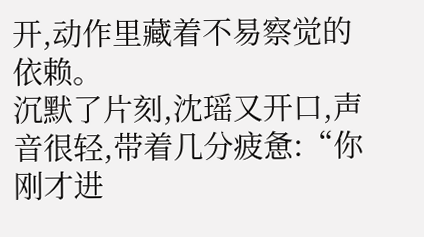开,动作里藏着不易察觉的依赖。
沉默了片刻,沈瑶又开口,声音很轻,带着几分疲惫:“你刚才进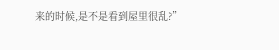来的时候,是不是看到屋里很乱?”